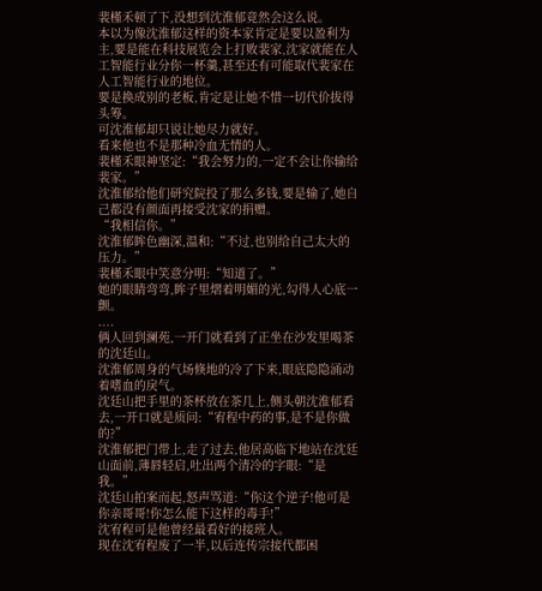裴槿禾顿了下,没想到沈淮郁竟然会这么说。
本以为像沈淮郁这样的资本家肯定是要以盈利为主,要是能在科技展览会上打败裴家,沈家就能在人工智能行业分你一杯羹,甚至还有可能取代裴家在人工智能行业的地位。
要是换成别的老板,肯定是让她不惜一切代价拔得头筹。
可沈淮郁却只说让她尽力就好。
看来他也不是那种冷血无情的人。
裴槿禾眼神坚定:“我会努力的,一定不会让你输给裴家。”
沈淮郁给他们研究院投了那么多钱,要是输了,她自己都没有颜面再接受沈家的捐赠。
“我相信你。”
沈淮郁眸色幽深,温和:“不过,也别给自己太大的压力。”
裴槿禾眼中笑意分明:“知道了。”
她的眼睛弯弯,眸子里熠着明媚的光,勾得人心底一颤。
....
俩人回到澜苑,一开门就看到了正坐在沙发里喝茶的沈廷山。
沈淮郁周身的气场倏地的冷了下来,眼底隐隐涌动着嗜血的戾气。
沈廷山把手里的茶杯放在茶几上,侧头朝沈淮郁看去,一开口就是质问:“宥程中药的事,是不是你做的?”
沈淮郁把门带上,走了过去,他居高临下地站在沈廷山面前,薄唇轻启,吐出两个清冷的字眼:“是我。”
沈廷山拍案而起,怒声骂道:“你这个逆子!他可是你亲哥哥!你怎么能下这样的毒手!”
沈宥程可是他曾经最看好的接班人。
现在沈宥程废了一半,以后连传宗接代都困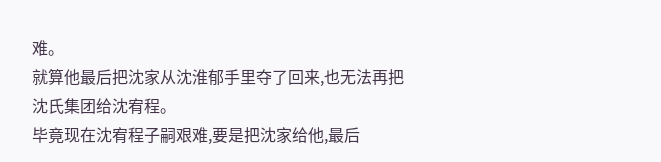难。
就算他最后把沈家从沈淮郁手里夺了回来,也无法再把沈氏集团给沈宥程。
毕竟现在沈宥程子嗣艰难,要是把沈家给他,最后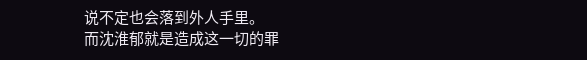说不定也会落到外人手里。
而沈淮郁就是造成这一切的罪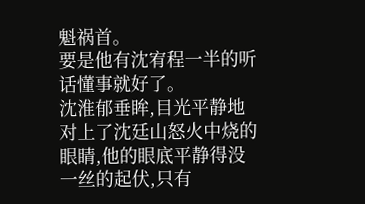魁祸首。
要是他有沈宥程一半的听话懂事就好了。
沈淮郁垂眸,目光平静地对上了沈廷山怒火中烧的眼睛,他的眼底平静得没一丝的起伏,只有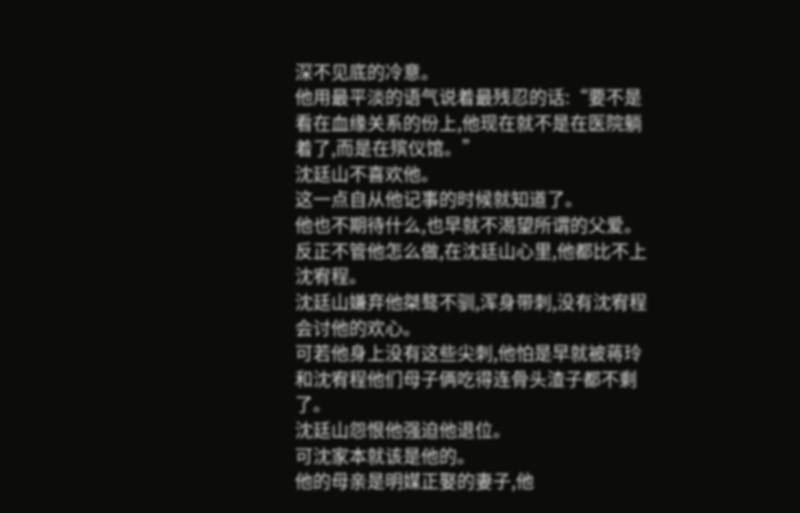深不见底的冷意。
他用最平淡的语气说着最残忍的话:“要不是看在血缘关系的份上,他现在就不是在医院躺着了,而是在殡仪馆。”
沈廷山不喜欢他。
这一点自从他记事的时候就知道了。
他也不期待什么,也早就不渴望所谓的父爱。
反正不管他怎么做,在沈廷山心里,他都比不上沈宥程。
沈廷山嫌弃他桀骜不驯,浑身带刺,没有沈宥程会讨他的欢心。
可若他身上没有这些尖刺,他怕是早就被蒋玲和沈宥程他们母子俩吃得连骨头渣子都不剩了。
沈廷山怨恨他强迫他退位。
可沈家本就该是他的。
他的母亲是明媒正娶的妻子,他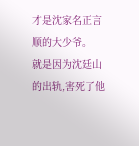才是沈家名正言顺的大少爷。
就是因为沈廷山的出轨,害死了他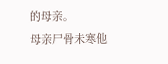的母亲。
母亲尸骨未寒他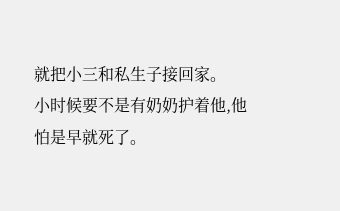就把小三和私生子接回家。
小时候要不是有奶奶护着他,他怕是早就死了。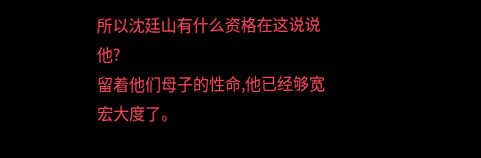所以沈廷山有什么资格在这说说他?
留着他们母子的性命,他已经够宽宏大度了。